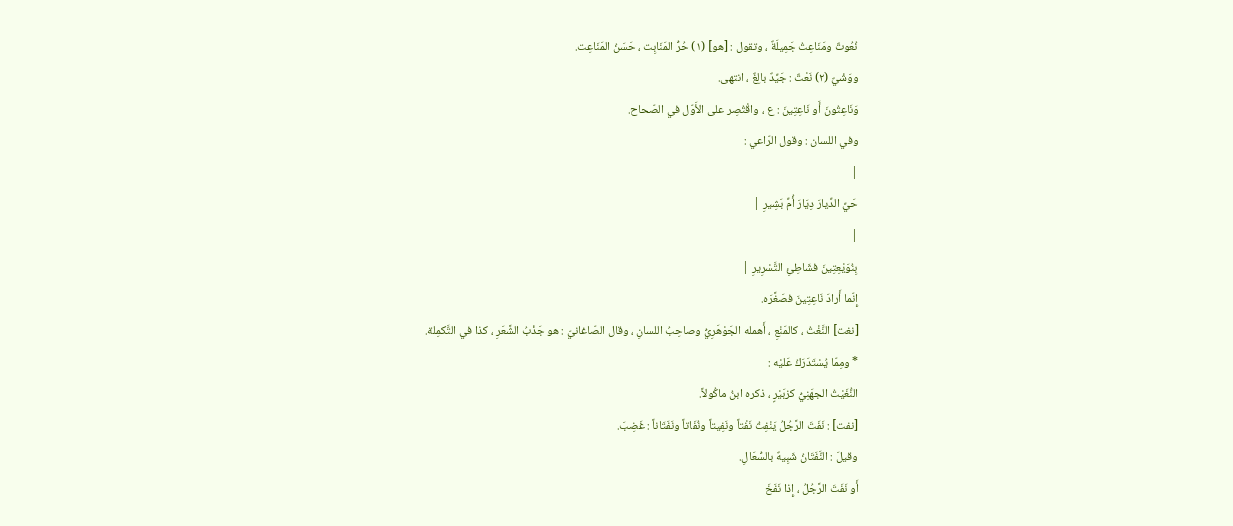نُعُوتٌ ومَنَاعِتُ جَمِيلَةٌ ، وتقول : [هو] (١) حُرُّ المَنَابِت ، حَسَنُ المَنَاعِت.
ووَشْيٌ (٢) نَعْتٌ : جَيِّدٌ بالِغٌ ، انتهى.
وَنَاعِتُونَ أَو نَاعِتِينَ : ع ، واقْتُصِر على الأَوّل في الصّحاح.
وفي اللسان : وقول الرّاعي :
|
حَيِّ الدِّيارَ دِيَارَ أُمِّ بَشِيرِ |
|
بِنُوَيْعِتِينَ فشَاطِئِ التَّسْرِيرِ |
إِنّما أَرادَ نَاعِتِينَ فصَغَّرَه.
[نغت] النَّغْتُ ، كالمَنْعِ ، أَهمله الجَوْهَرِيُّ وصاحِبُ اللسانِ ، وقال الصّاغانيّ : هو جَذْبُ الشَّعَرِ ، كذا في التَّكمِلة.
* ومِمّا يُسْتَدَرَكُ عَليْه :
النُّغَيْتُ الجهَنِيُّ كزبَيْرٍ ، ذكره ابنُ ماكُولاً.
[نفت] : نَفَتَ الرَّجُلُ يَنْفِتُ نَفْتاً ونَفِيتاً ونُفَاتاً ونَفَتَاناً : غَضِبَ.
وقيلَ : النَّفَتَانُ شَبِيهٌ بالسُّعَالِ.
أَو نَفَتَ الرَّجُلُ ، إِذا نَفَخَ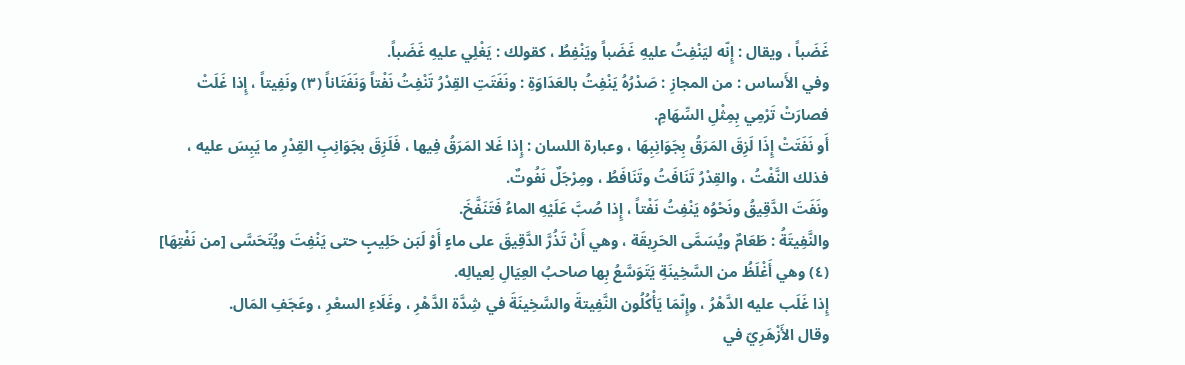غَضَباً ، ويقال : إِنّه ليَنْفِتُ عليهِ غَضَباً ويَنْفِطُ ، كقولك : يَغْلِي عليهِ غَضَباً.
وفي الأَساس : من المجازِ : صَدْرُهُ يَنْفِتُ بالعَدَاوَةِ : ونَفَتَتِ القِدْرُ تَنْفِتُ نَفْتاً وَنَفَتَاناً (٣) ونَفِيتاً ، إِذا غَلَتْ فصارَتْ تَرْمِي بِمِثْلِ السِّهَامِ.
أَو نَفَتَتْ إِذَا لَزِقَ المَرَقُ بِجَوَانِبِهَا ، وعبارة اللسان : إِذا غَلا المَرَقُ فِيها ، فَلَزِقَ بجَوَانِبِ القِدْرِ ما يَبِسَ عليه ، فذلك النَّفْتُ ، والقِدْرُ تَنَافَتُ وتَنَافَطُ ، ومِرْجَلٌ نَفُوتٌ.
ونَفَتَ الدَّقِيقُ ونَحْوُه يَنْفِتُ نَفْتاً ، إِذا صُبَّ عَلَيْهِ الماءُ فَتَنَفَّخَ.
والنَّفِيتَةُ : طَعَامٌ ويُسَمَّى الحَرِيقَة ، وهي أَنْ تَذُرَّ الدَّقِيقَ على ماءٍ أَوْ لَبَن حَلِيبٍ حتى يَنْفِتَ ويُتَحَسَّى [من نَفْتِهَا] (٤) وهي أَغْلَظُ من السَّخِينَةِ يَتَوَسَّعُ بِها صاحبُ العِيَالِ لِعيالِه.
إِذا غَلَب عليه الدَّهْرُ ، وإِنّمَا يَأْكُلُون النَّفِيتةَ والسَّخِينَةَ في شِدَّة الدَّهْرِ ، وغَلَاءِ السعْرِ ، وعَجَفِ المَال.
وقال الأَزْهَرِيّ في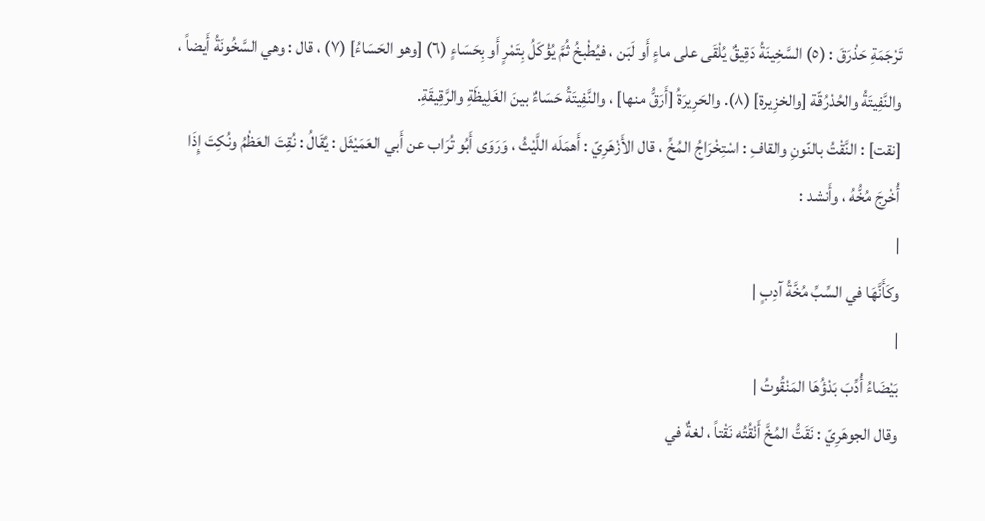تَرْجَمَةِ حَذْرَقَ : (٥) السَّخِينَةُ دَقِيقٌ يُلْقَى على ماءٍ أَو لَبَن ، فيُطْبخُ ثُمَّ يُؤْكَلُ بِتَمْرٍ أَو بِحَسَاءٍ (٦) [وهو الحَسَاءُ] (٧) ، قال : وهي السَّخُونَةُ أَيضاً ، والنَّفِيتَةُ والحُدْرُقّة [والخزِيرة] (٨). والحَرِيرَةُ [أَرَقُّ منها] ، والنَّفِيتَةُ حَسَاءٌ بينَ الغَلِيظَةِ والرَّقِيقَةِ.
[نقت] : النَّقْتُ بالنّونِ والقافِ : اسْتِخْرَاجُ المُخِّ ، قال الأَزْهَرِيّ : أَهمَلَه اللَّيْثُ ، وَرَوَى أَبُو تُرَاب عن أَبي العَمَيْثَل : يُقَالُ : نُقِتَ العَظْمُ ونُكِتَ إِذَا أُخْرِجَ مُخُّهُ ، وأَنشد :
|
وكَأَنَّهَا في السِّبِّ مُخَّةُ آدِبٍ |
|
بَيْضَاءُ أُدِّبَ بَدْؤُهَا المَنْقُوتُ |
وقال الجوهَرِيّ : نَقَتُّ المُخَّ أَنْقُتُه نَقْتاً ، لغةٌ في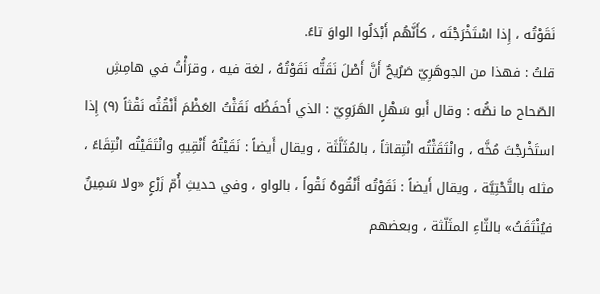نَقَوْتُه ، إِذا اسْتَخْرَجْتَه ، كأَنَّهُم أَبْدَلُوا الواوَ تاءً.
قلتُ : فهذا من الجوهَرِيّ صَرُيحٌ أَنَّ أَصْلَ نَقَتُّه نَقَوْتُهُ ، لغة فيه ، وقرَأْتُ في هامِشِ الصّحاح ما نصُّه : وقال أَبو سَهْلٍ الهَرَوِيّ : الذي أَحفَظُه نَقَثْتُ العَظْمَ أَنْقُثُه نَقْثاً (٩) إِذا استَخْرجْتَ مُخَّه ، وانْتَقَثْتُه انْتِقاثاً ، بالمُثَلَّثَة ، ويقال أَيضاً : نَقَيْتُهُ أَنْقِيهِ وانْتَقَيْتُه انْتِقَاءً ، مثله بالتَّحْتِيَّة ، ويقال أَيضاً : نَقَوْتُه أَنْقُوهُ نَقْواً ، بالواو ، وفي حديثِ أُمّ زَرْعٍ «ولا سَمِينٌ فيُنْتَقَثُ» بالثّاءِ المثَلّثة ، وبعضهم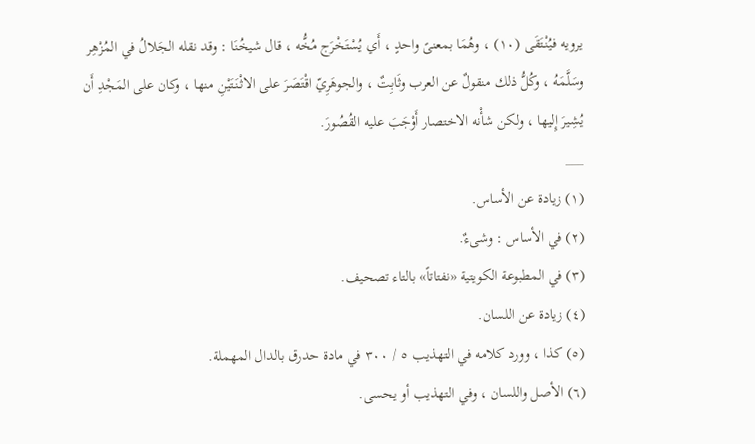يرويه فيُنْتَقَى (١٠) ، وهُمَا بمعنىً واحدٍ ، أَي يُسْتَخْرَج مُخُّه ، قال شيخُنَا : وقد نقله الجَلالُ في المُزْهِر وسَلَّمَهُ ، وكُلُّ ذلك منقولٌ عن العرب وثَابِتٌ ، والجوهَرِيّ اقْتَصَرَ على الاثْنَتَيْنِ منها ، وكان على المَجْدِ أَن يُشِيرَ إِليها ، ولكن شأْنه الاختصار أَوْجَبَ عليه القُصُورَ.
___
(١) زيادة عن الأساس.
(٢) في الأساس : وشىءٌ.
(٣) في المطبوعة الكويتية «نفتاتاً» بالتاء تصحيف.
(٤) زيادة عن اللسان.
(٥) كذا ، وورد كلامه في التهذيب ٥ / ٣٠٠ في مادة حدرق بالدال المهملة.
(٦) الأصل واللسان ، وفي التهذيب أو يحسى.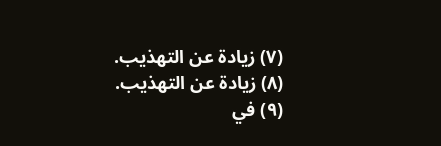(٧) زيادة عن التهذيب.
(٨) زيادة عن التهذيب.
(٩) في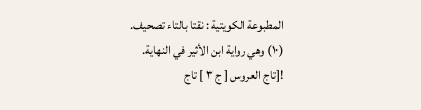المطبوعة الكويتية : نقتا بالتاء تصحيف.
(١٠) وهي رواية ابن الأثير في النهاية.
![تاج العروس [ ج ٣ ] تاج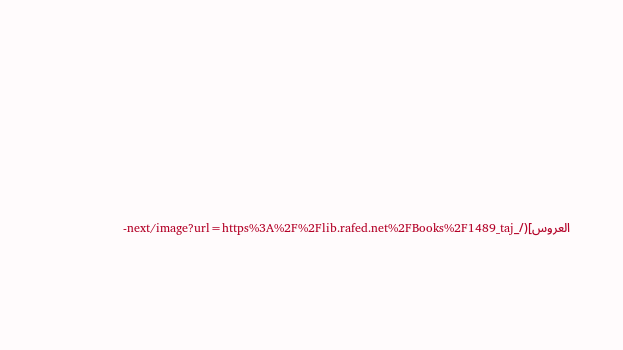العروس](/_next/image?url=https%3A%2F%2Flib.rafed.net%2FBooks%2F1489_taj-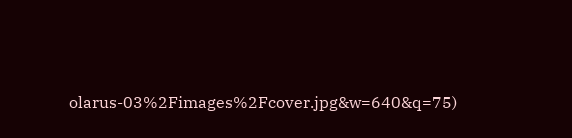olarus-03%2Fimages%2Fcover.jpg&w=640&q=75)